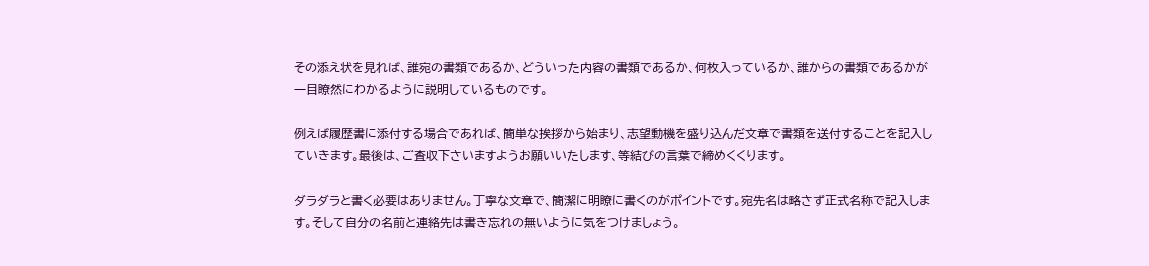その添え状を見れば、誰宛の書類であるか、どういった内容の書類であるか、何枚入っているか、誰からの書類であるかが一目瞭然にわかるように説明しているものです。

例えば履歴書に添付する場合であれば、簡単な挨拶から始まり、志望動機を盛り込んだ文章で書類を送付することを記入していきます。最後は、ご査収下さいますようお願いいたします、等結びの言葉で締めくくります。

ダラダラと書く必要はありません。丁寧な文章で、簡潔に明瞭に書くのがポイントです。宛先名は略さず正式名称で記入します。そして自分の名前と連絡先は書き忘れの無いように気をつけましょう。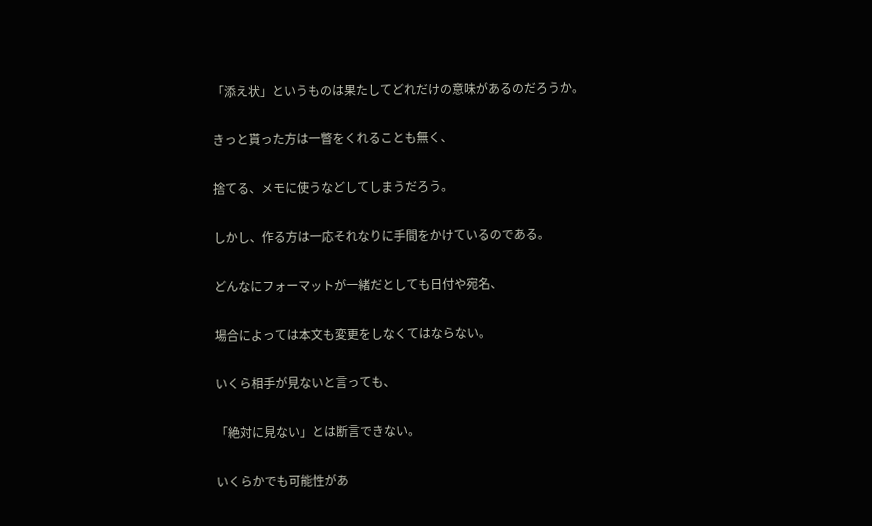「添え状」というものは果たしてどれだけの意味があるのだろうか。

きっと貰った方は一瞥をくれることも無く、

捨てる、メモに使うなどしてしまうだろう。

しかし、作る方は一応それなりに手間をかけているのである。

どんなにフォーマットが一緒だとしても日付や宛名、

場合によっては本文も変更をしなくてはならない。

いくら相手が見ないと言っても、

「絶対に見ない」とは断言できない。

いくらかでも可能性があ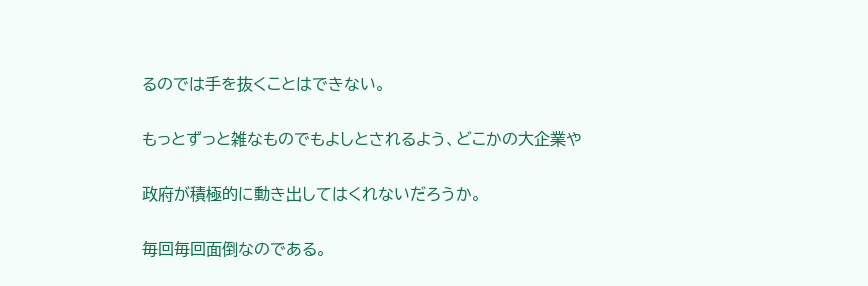るのでは手を抜くことはできない。

もっとずっと雑なものでもよしとされるよう、どこかの大企業や

政府が積極的に動き出してはくれないだろうか。

毎回毎回面倒なのである。